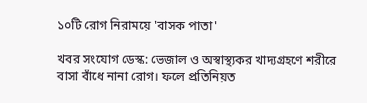১০টি রোগ নিরাময়ে 'বাসক পাতা'

খবর সংযোগ ডেস্ক: ভেজাল ও অস্বাস্থ্যকর খাদ্যগ্রহণে শরীরে বাসা বাঁধে নানা রোগ। ফলে প্রতিনিয়ত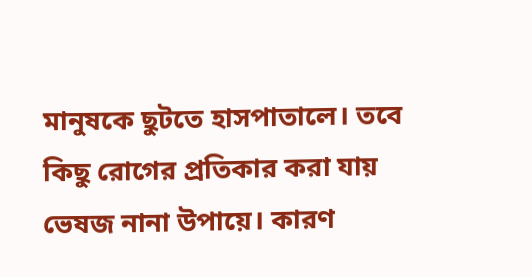মানুষকে ছুটতে হাসপাতালে। তবে কিছু রোগের প্রতিকার করা যায় ভেষজ নানা উপায়ে। কারণ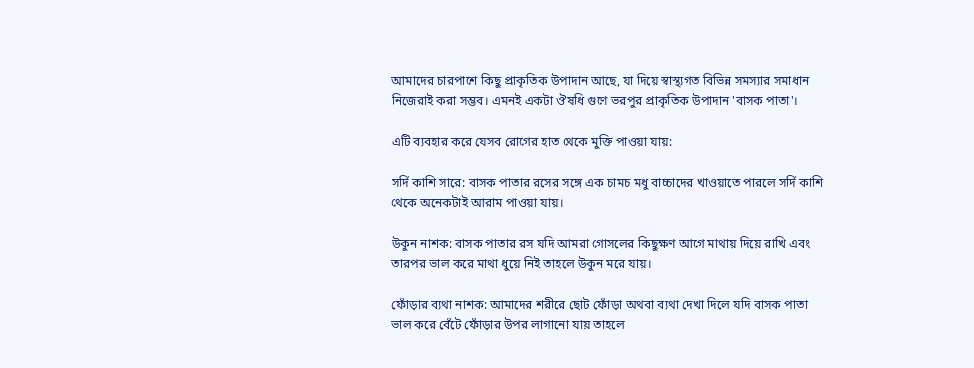আমাদের চারপাশে কিছু প্রাকৃতিক উপাদান আছে, যা দিয়ে স্বাস্থ্যগত বিভিন্ন সমস্যার সমাধান নিজেরাই করা সম্ভব। এমনই একটা ঔষধি গুণে ভরপুর প্রাকৃতিক উপাদান 'বাসক পাতা'।

এটি ব্যবহার করে যেসব রোগের হাত থেকে মুক্তি পাওয়া যায়:

সর্দি কাশি সারে: বাসক পাতার রসের সঙ্গে এক চামচ মধু বাচ্চাদের খাওয়াতে পারলে সর্দি কাশি থেকে অনেকটাই আরাম পাওয়া যায়।

উকুন নাশক: বাসক পাতার রস যদি আমরা গোসলের কিছুক্ষণ আগে মাথায় দিয়ে রাখি এবং তারপর ভাল করে মাথা ধুয়ে নিই তাহলে উকুন মরে যায়।

ফোঁড়ার ব্যথা নাশক: আমাদের শরীরে ছোট ফোঁড়া অথবা ব্যথা দেখা দিলে যদি বাসক পাতা ভাল করে বেঁটে ফোঁড়ার উপর লাগানো যায় তাহলে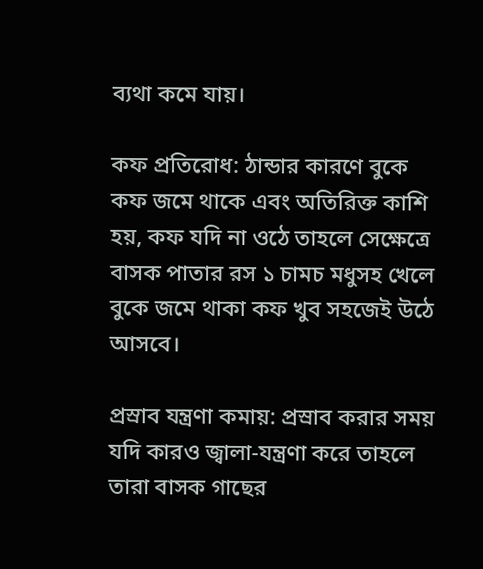ব্যথা কমে যায়।

কফ প্রতিরোধ: ঠান্ডার কারণে বুকে কফ জমে থাকে এবং অতিরিক্ত কাশি হয়, কফ যদি না ওঠে তাহলে সেক্ষেত্রে বাসক পাতার রস ১ চামচ মধুসহ খেলে বুকে জমে থাকা কফ খুব সহজেই উঠে আসবে।

প্রস্রাব যন্ত্রণা কমায়: প্রস্রাব করার সময় যদি কারও জ্বালা-যন্ত্রণা করে তাহলে তারা বাসক গাছের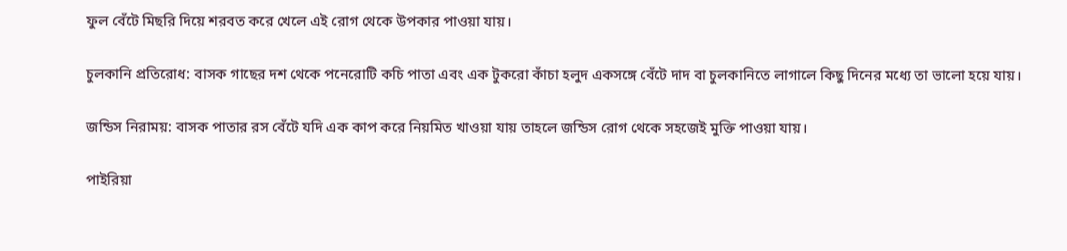ফুল বেঁটে মিছরি দিয়ে শরবত করে খেলে এই রোগ থেকে উপকার পাওয়া যায়।

চুলকানি প্রতিরোধ: বাসক গাছের দশ থেকে পনেরোটি কচি পাতা এবং এক টুকরো কাঁচা হলুদ একসঙ্গে বেঁটে দাদ বা চুলকানিতে লাগালে কিছু দিনের মধ্যে তা ভালো হয়ে যায়।

জন্ডিস নিরাময়: বাসক পাতার রস বেঁটে যদি এক কাপ করে নিয়মিত খাওয়া যায় তাহলে জন্ডিস রোগ থেকে সহজেই মুক্তি পাওয়া যায়।

পাইরিয়া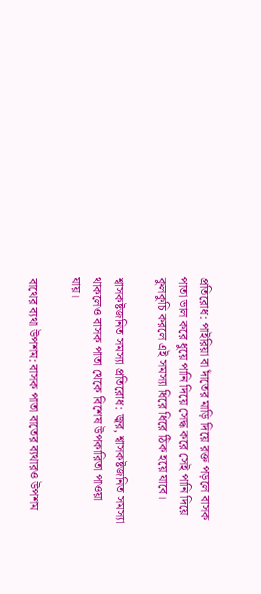প্রতিরোধ: পাইরিয়া বা দাঁতের মাড়ি দিয়ে রক্ত পড়লে বাসক পাতা ভাল করে ধুয়ে পানি দিয়ে সেদ্ধ করে সেই পানি দিয়ে কুলকুচি করলে এই সমস্যা ধিরে ধিরে ঠিক হয়ে যাবে।

শ্বাসকষ্টজনিত সমস্যা প্রতিরোধ: জ্বর, শ্বাসকষ্টজনিত সমস্যা থাকলেও বাসক পাতা থেকে বিশেষ উপকারিতা পাওয়া যায়।

বাথের ব্যথা উপশম: বাসক পাতা বাতের ব্যথারও উপশম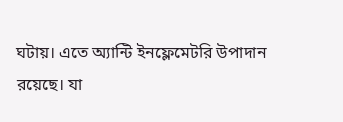ঘটায়। এতে অ্যান্টি ইনফ্লেমেটরি উপাদান রয়েছে। যা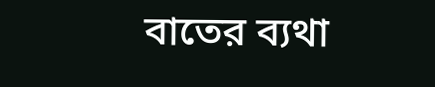বাতের ব্যথা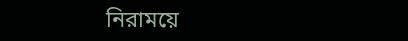নিরাময়ে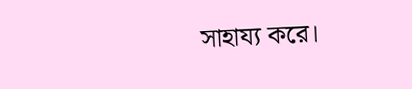সাহায্য করে।